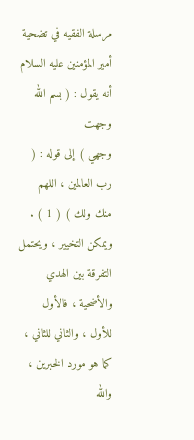مرسلة الفقيه في تضحية أمير المؤمنين عليه السلام أنه يقول : ( بسم الله وجهت
وجهي ) إلى قوله : ( رب العالمين ، اللهم منك ولك ) ( 1 ) .
ويمكن التخيير ، ويحتمل التفرقة بين الهدي والأضحية ، فالأول
للأول ، والثاني للثاني ، كما هو مورد الخبرين ، والله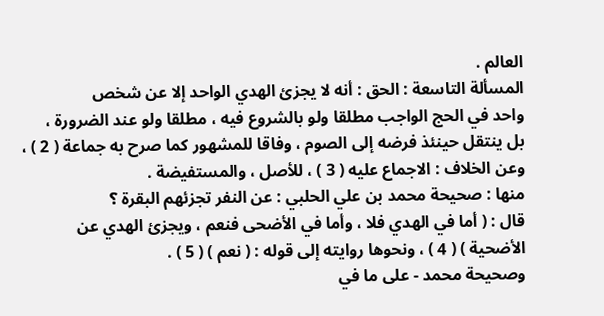العالم .
المسألة التاسعة : الحق : أنه لا يجزئ الهدي الواحد إلا عن شخص
واحد في الحج الواجب مطلقا ولو بالشروع فيه ، مطلقا ولو عند الضرورة ،
بل ينتقل حينئذ فرضه إلى الصوم ، وفاقا للمشهور كما صرح به جماعة ( 2 ) ،
وعن الخلاف : الاجماع عليه ( 3 ) ، للأصل ، والمستفيضة .
منها : صحيحة محمد بن علي الحلبي : عن النفر تجزئهم البقرة ؟
قال : ( أما في الهدي فلا ، وأما في الأضحى فنعم ، ويجزئ الهدي عن
الأضحية ) ( 4 ) ، ونحوها روايته إلى قوله : ( نعم ) ( 5 ) .
وصحيحة محمد - على ما في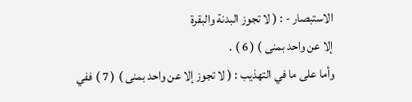الاستبصار - : ( لا تجوز البدنة والبقرة
إلا عن واحد بمنى ) ( 6 ) .
وأما على ما في التهذيب : ( لا تجوز إلا عن واحد بمنى ) ( 7 ) ففي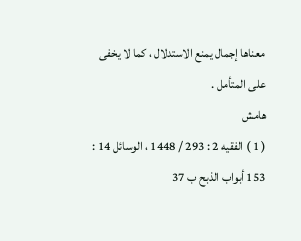معناها إجمال يمنع الاستدلال ، كما لا يخفى على المتأمل .
هامش
( 1 ) الفقيه 2 : 293 / 1448 ، الوسائل 14 : 153 أبواب الذبح ب 37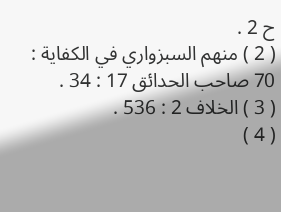ح 2 .
( 2 ) منهم السبزواري في الكفاية : 70 صاحب الحدائق 17 : 34 .
( 3 ) الخلاف 2 : 536 .
( 4 )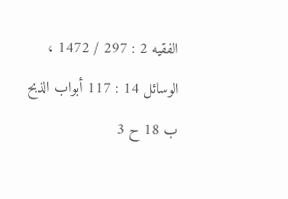الفقيه 2 : 297 / 1472 ، الوسائل 14 : 117 أبواب الذبح ب 18 ح 3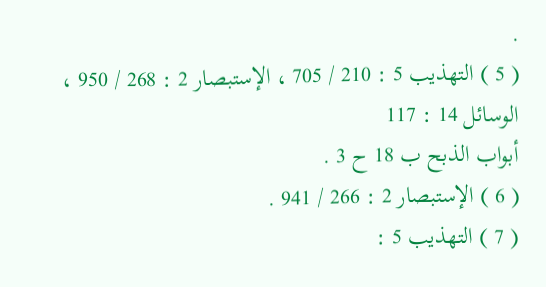.
( 5 ) التهذيب 5 : 210 / 705 ، الإستبصار 2 : 268 / 950 ، الوسائل 14 : 117
أبواب الذبح ب 18 ح 3 .
( 6 ) الإستبصار 2 : 266 / 941 .
( 7 ) التهذيب 5 :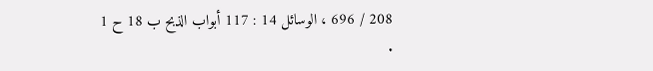208 / 696 ، الوسائل 14 : 117 أبواب الذبح ب 18 ح 1 .